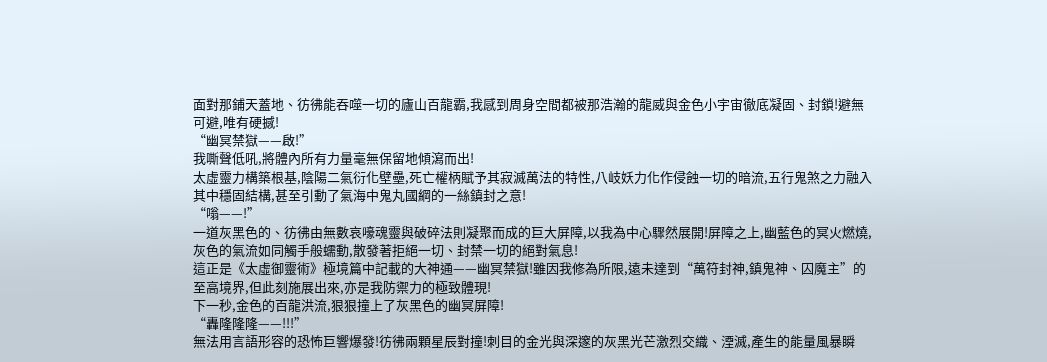面對那鋪天蓋地、彷彿能吞噬一切的廬山百龍霸,我感到周身空間都被那浩瀚的龍威與金色小宇宙徹底凝固、封鎖!避無可避,唯有硬撼!
“幽冥禁獄——啟!”
我嘶聲低吼,將體內所有力量毫無保留地傾瀉而出!
太虛靈力構築根基,陰陽二氣衍化壁壘,死亡權柄賦予其寂滅萬法的特性,八岐妖力化作侵蝕一切的暗流,五行鬼煞之力融入其中穩固結構,甚至引動了氣海中鬼丸國綱的一絲鎮封之意!
“嗡——!”
一道灰黑色的、彷彿由無數哀嚎魂靈與破碎法則凝聚而成的巨大屏障,以我為中心驟然展開!屏障之上,幽藍色的冥火燃燒,灰色的氣流如同觸手般蠕動,散發著拒絕一切、封禁一切的絕對氣息!
這正是《太虛御靈術》極境篇中記載的大神通——幽冥禁獄!雖因我修為所限,遠未達到“萬符封神,鎮鬼神、囚魔主”的至高境界,但此刻施展出來,亦是我防禦力的極致體現!
下一秒,金色的百龍洪流,狠狠撞上了灰黑色的幽冥屏障!
“轟隆隆隆——!!!”
無法用言語形容的恐怖巨響爆發!彷彿兩顆星辰對撞!刺目的金光與深邃的灰黑光芒激烈交織、湮滅,產生的能量風暴瞬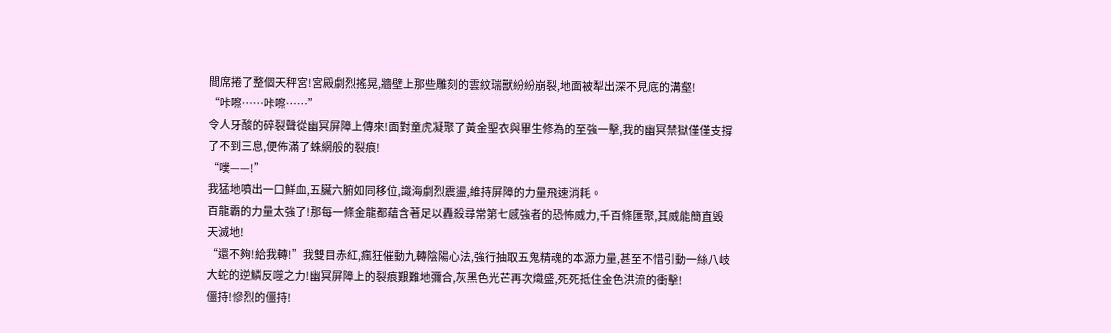間席捲了整個天秤宮!宮殿劇烈搖晃,牆壁上那些雕刻的雲紋瑞獸紛紛崩裂,地面被犁出深不見底的溝壑!
“咔嚓……咔嚓……”
令人牙酸的碎裂聲從幽冥屏障上傳來!面對童虎凝聚了黃金聖衣與畢生修為的至強一擊,我的幽冥禁獄僅僅支撐了不到三息,便佈滿了蛛網般的裂痕!
“噗——!”
我猛地噴出一口鮮血,五臟六腑如同移位,識海劇烈震盪,維持屏障的力量飛速消耗。
百龍霸的力量太強了!那每一條金龍都蘊含著足以轟殺尋常第七感強者的恐怖威力,千百條匯聚,其威能簡直毀天滅地!
“還不夠!給我轉!”我雙目赤紅,瘋狂催動九轉陰陽心法,強行抽取五鬼精魂的本源力量,甚至不惜引動一絲八岐大蛇的逆鱗反噬之力!幽冥屏障上的裂痕艱難地彌合,灰黑色光芒再次熾盛,死死抵住金色洪流的衝擊!
僵持!慘烈的僵持!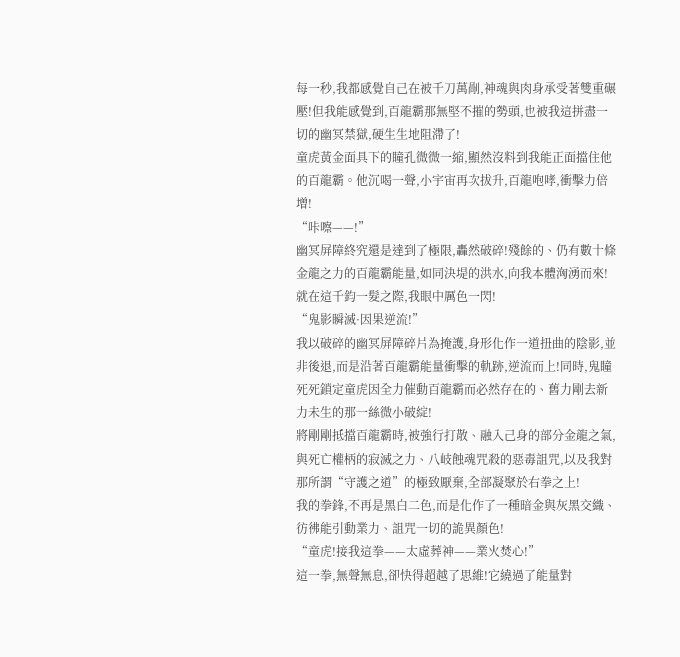每一秒,我都感覺自己在被千刀萬剮,神魂與肉身承受著雙重碾壓!但我能感覺到,百龍霸那無堅不摧的勢頭,也被我這拼盡一切的幽冥禁獄,硬生生地阻滯了!
童虎黃金面具下的瞳孔微微一縮,顯然沒料到我能正面擋住他的百龍霸。他沉喝一聲,小宇宙再次拔升,百龍咆哮,衝擊力倍增!
“咔嚓——!”
幽冥屏障終究還是達到了極限,轟然破碎!殘餘的、仍有數十條金龍之力的百龍霸能量,如同決堤的洪水,向我本體洶湧而來!
就在這千鈞一髮之際,我眼中厲色一閃!
“鬼影瞬滅·因果逆流!”
我以破碎的幽冥屏障碎片為掩護,身形化作一道扭曲的陰影,並非後退,而是沿著百龍霸能量衝擊的軌跡,逆流而上!同時,鬼瞳死死鎖定童虎因全力催動百龍霸而必然存在的、舊力剛去新力未生的那一絲微小破綻!
將剛剛抵擋百龍霸時,被強行打散、融入己身的部分金龍之氣,與死亡權柄的寂滅之力、八岐蝕魂咒殺的惡毒詛咒,以及我對那所謂“守護之道”的極致厭棄,全部凝聚於右拳之上!
我的拳鋒,不再是黑白二色,而是化作了一種暗金與灰黑交織、彷彿能引動業力、詛咒一切的詭異顏色!
“童虎!接我這拳——太虛葬神——業火焚心!”
這一拳,無聲無息,卻快得超越了思維!它繞過了能量對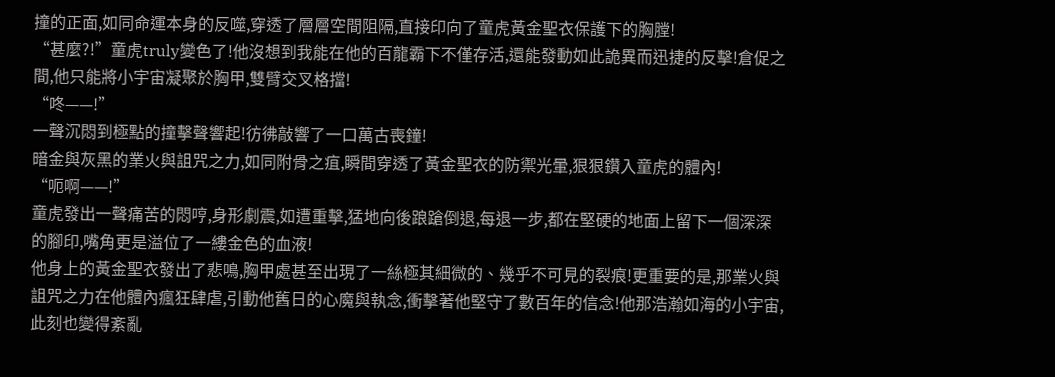撞的正面,如同命運本身的反噬,穿透了層層空間阻隔,直接印向了童虎黃金聖衣保護下的胸膛!
“甚麼?!”童虎truly變色了!他沒想到我能在他的百龍霸下不僅存活,還能發動如此詭異而迅捷的反擊!倉促之間,他只能將小宇宙凝聚於胸甲,雙臂交叉格擋!
“咚——!”
一聲沉悶到極點的撞擊聲響起!彷彿敲響了一口萬古喪鐘!
暗金與灰黑的業火與詛咒之力,如同附骨之疽,瞬間穿透了黃金聖衣的防禦光暈,狠狠鑽入童虎的體內!
“呃啊——!”
童虎發出一聲痛苦的悶哼,身形劇震,如遭重擊,猛地向後踉蹌倒退,每退一步,都在堅硬的地面上留下一個深深的腳印,嘴角更是溢位了一縷金色的血液!
他身上的黃金聖衣發出了悲鳴,胸甲處甚至出現了一絲極其細微的、幾乎不可見的裂痕!更重要的是,那業火與詛咒之力在他體內瘋狂肆虐,引動他舊日的心魔與執念,衝擊著他堅守了數百年的信念!他那浩瀚如海的小宇宙,此刻也變得紊亂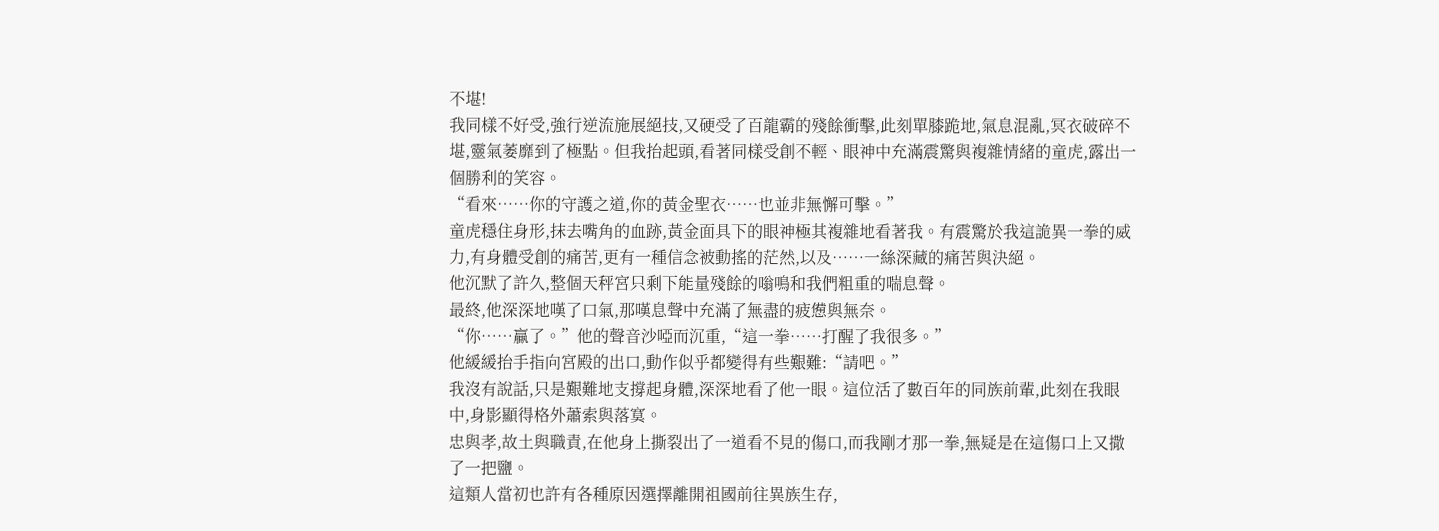不堪!
我同樣不好受,強行逆流施展絕技,又硬受了百龍霸的殘餘衝擊,此刻單膝跪地,氣息混亂,冥衣破碎不堪,靈氣萎靡到了極點。但我抬起頭,看著同樣受創不輕、眼神中充滿震驚與複雜情緒的童虎,露出一個勝利的笑容。
“看來……你的守護之道,你的黃金聖衣……也並非無懈可擊。”
童虎穩住身形,抹去嘴角的血跡,黃金面具下的眼神極其複雜地看著我。有震驚於我這詭異一拳的威力,有身體受創的痛苦,更有一種信念被動搖的茫然,以及……一絲深藏的痛苦與決絕。
他沉默了許久,整個天秤宮只剩下能量殘餘的嗡鳴和我們粗重的喘息聲。
最終,他深深地嘆了口氣,那嘆息聲中充滿了無盡的疲憊與無奈。
“你……贏了。”他的聲音沙啞而沉重,“這一拳……打醒了我很多。”
他緩緩抬手指向宮殿的出口,動作似乎都變得有些艱難:“請吧。”
我沒有說話,只是艱難地支撐起身體,深深地看了他一眼。這位活了數百年的同族前輩,此刻在我眼中,身影顯得格外蕭索與落寞。
忠與孝,故土與職責,在他身上撕裂出了一道看不見的傷口,而我剛才那一拳,無疑是在這傷口上又撒了一把鹽。
這類人當初也許有各種原因選擇離開祖國前往異族生存,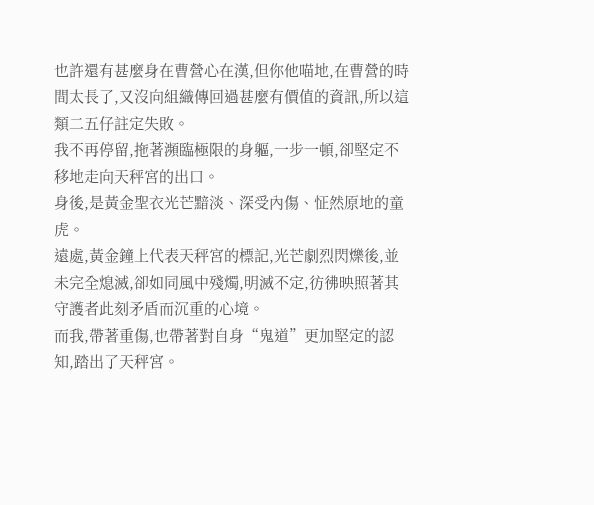也許還有甚麼身在曹營心在漢,但你他喵地,在曹營的時間太長了,又沒向組織傳回過甚麼有價值的資訊,所以這類二五仔註定失敗。
我不再停留,拖著瀕臨極限的身軀,一步一頓,卻堅定不移地走向天秤宮的出口。
身後,是黃金聖衣光芒黯淡、深受內傷、怔然原地的童虎。
遠處,黃金鐘上代表天秤宮的標記,光芒劇烈閃爍後,並未完全熄滅,卻如同風中殘燭,明滅不定,彷彿映照著其守護者此刻矛盾而沉重的心境。
而我,帶著重傷,也帶著對自身“鬼道”更加堅定的認知,踏出了天秤宮。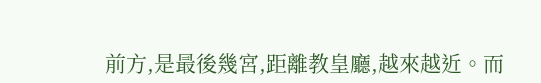前方,是最後幾宮,距離教皇廳,越來越近。而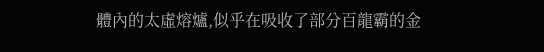體內的太虛熔爐,似乎在吸收了部分百龍霸的金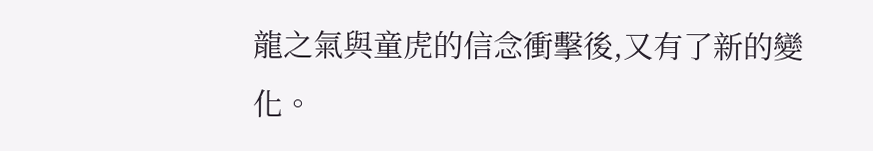龍之氣與童虎的信念衝擊後,又有了新的變化。